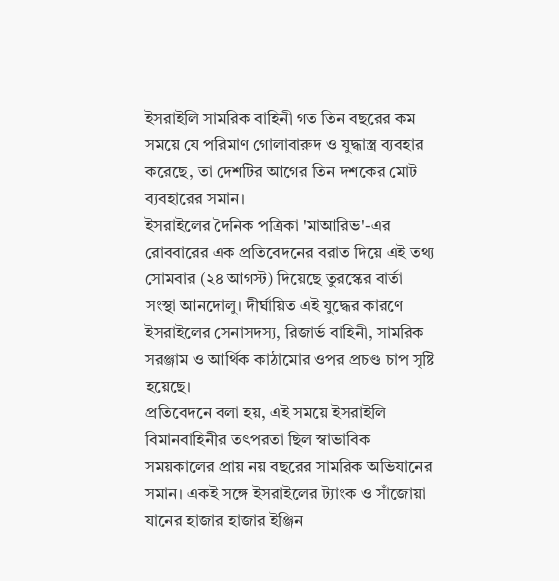ইসরাইলি সামরিক বাহিনী গত তিন বছরের কম সময়ে যে পরিমাণ গোলাবারুদ ও যুদ্ধাস্ত্র ব্যবহার করেছে, তা দেশটির আগের তিন দশকের মোট ব্যবহারের সমান।
ইসরাইলের দৈনিক পত্রিকা 'মাআরিভ'-এর রোববারের এক প্রতিবেদনের বরাত দিয়ে এই তথ্য সোমবার (২৪ আগস্ট) দিয়েছে তুরস্কের বার্তা সংস্থা আনদোলু। দীর্ঘায়িত এই যুদ্ধের কারণে ইসরাইলের সেনাসদস্য, রিজার্ভ বাহিনী, সামরিক সরঞ্জাম ও আর্থিক কাঠামোর ওপর প্রচণ্ড চাপ সৃষ্টি হয়েছে।
প্রতিবেদনে বলা হয়, এই সময়ে ইসরাইলি বিমানবাহিনীর তৎপরতা ছিল স্বাভাবিক সময়কালের প্রায় নয় বছরের সামরিক অভিযানের সমান। একই সঙ্গে ইসরাইলের ট্যাংক ও সাঁজোয়া যানের হাজার হাজার ইঞ্জিন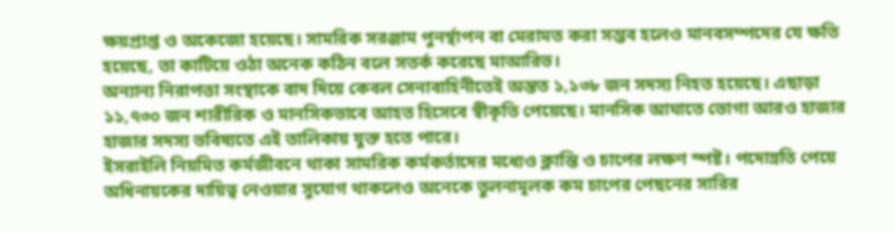ক্ষয়প্রাপ্ত ও অকেজো হয়েছে। সামরিক সরঞ্জাম পুনর্স্থাপন বা মেরামত করা সম্ভব হলেও মানবসম্পদের যে ক্ষতি হয়েছে, তা কাটিয়ে ওঠা অনেক কঠিন বলে সতর্ক করেছে মাআরিভ।
অন্যান্য নিরাপত্তা সংস্থাকে বাদ দিয়ে কেবল সেনাবাহিনীতেই অন্তত ১,১৩৮ জন সদস্য নিহত হয়েছে। এছাড়া ১১,৭৩০ জন শারীরিক ও মানসিকভাবে আহত হিসেবে স্বীকৃতি পেয়েছে। মানসিক আঘাতে ভোগা আরও হাজার হাজার সদস্য ভবিষ্যতে এই তালিকায় যুক্ত হতে পারে।
ইসরাইলি নিয়মিত কর্মজীবনে থাকা সামরিক কর্মকর্তাদের মধ্যেও ক্লান্তি ও চাপের লক্ষণ স্পষ্ট। পদোন্নতি পেয়ে অধিনায়কের দায়িত্ব নেওয়ার সুযোগ থাকলেও অনেকে তুলনামূলক কম চাপের পেছনের সারির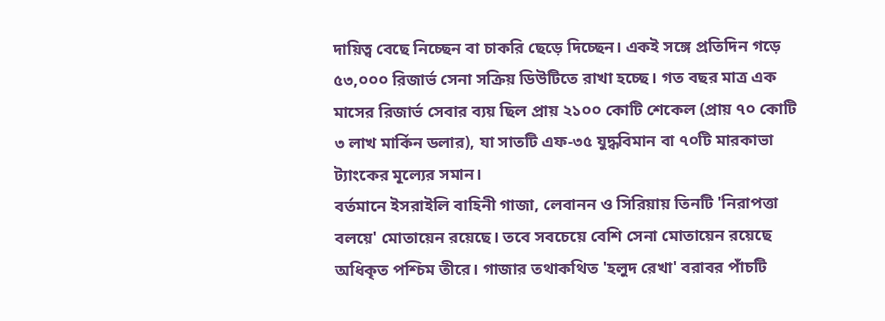দায়িত্ব বেছে নিচ্ছেন বা চাকরি ছেড়ে দিচ্ছেন। একই সঙ্গে প্রতিদিন গড়ে ৫৩,০০০ রিজার্ভ সেনা সক্রিয় ডিউটিতে রাখা হচ্ছে। গত বছর মাত্র এক মাসের রিজার্ভ সেবার ব্যয় ছিল প্রায় ২১০০ কোটি শেকেল (প্রায় ৭০ কোটি ৩ লাখ মার্কিন ডলার), যা সাতটি এফ-৩৫ যুদ্ধবিমান বা ৭০টি মারকাভা ট্যাংকের মূল্যের সমান।
বর্তমানে ইসরাইলি বাহিনী গাজা, লেবানন ও সিরিয়ায় তিনটি 'নিরাপত্তা বলয়ে' মোতায়েন রয়েছে। তবে সবচেয়ে বেশি সেনা মোতায়েন রয়েছে অধিকৃত পশ্চিম তীরে। গাজার তথাকথিত 'হলুদ রেখা' বরাবর পাঁচটি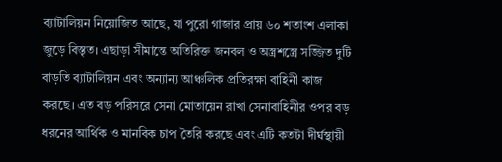ব্যাটালিয়ন নিয়োজিত আছে, যা পুরো গাজার প্রায় ৬০ শতাংশ এলাকা জুড়ে বিস্তৃত। এছাড়া সীমান্তে অতিরিক্ত জনবল ও অস্ত্রশস্ত্রে সজ্জিত দুটি বাড়তি ব্যাটালিয়ন এবং অন্যান্য আঞ্চলিক প্রতিরক্ষা বাহিনী কাজ করছে। এত বড় পরিসরে সেনা মোতায়েন রাখা সেনাবাহিনীর ওপর বড় ধরনের আর্থিক ও মানবিক চাপ তৈরি করছে এবং এটি কতটা দীর্ঘস্থায়ী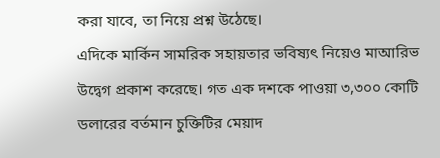করা যাবে, তা নিয়ে প্রশ্ন উঠেছে।
এদিকে মার্কিন সামরিক সহায়তার ভবিষ্যৎ নিয়েও মাআরিভ উদ্বেগ প্রকাশ করেছে। গত এক দশকে পাওয়া ৩,৩০০ কোটি ডলারের বর্তমান চুক্তিটির মেয়াদ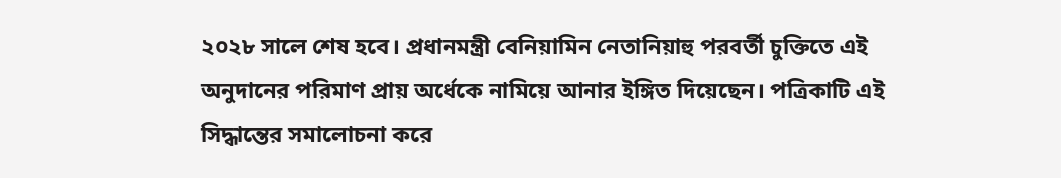২০২৮ সালে শেষ হবে। প্রধানমন্ত্রী বেনিয়ামিন নেতানিয়াহু পরবর্তী চুক্তিতে এই অনুদানের পরিমাণ প্রায় অর্ধেকে নামিয়ে আনার ইঙ্গিত দিয়েছেন। পত্রিকাটি এই সিদ্ধান্তের সমালোচনা করে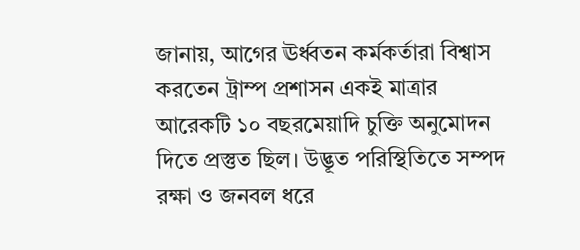জানায়, আগের ঊর্ধ্বতন কর্মকর্তারা বিশ্বাস করতেন ট্রাম্প প্রশাসন একই মাত্রার আরেকটি ১০ বছরমেয়াদি চুক্তি অনুমোদন দিতে প্রস্তুত ছিল। উদ্ভূত পরিস্থিতিতে সম্পদ রক্ষা ও জনবল ধরে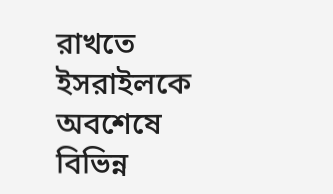রাখতে ইসরাইলকে অবশেষে বিভিন্ন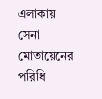এলাকায় সেনা মোতায়েনের পরিধি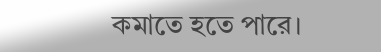কমাতে হতে পারে।